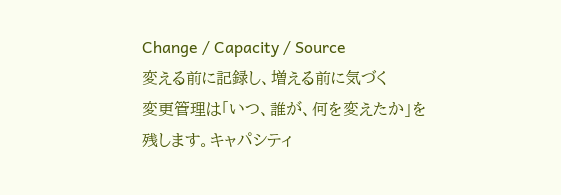Change / Capacity / Source
変える前に記録し、増える前に気づく
変更管理は「いつ、誰が、何を変えたか」を残します。キャパシティ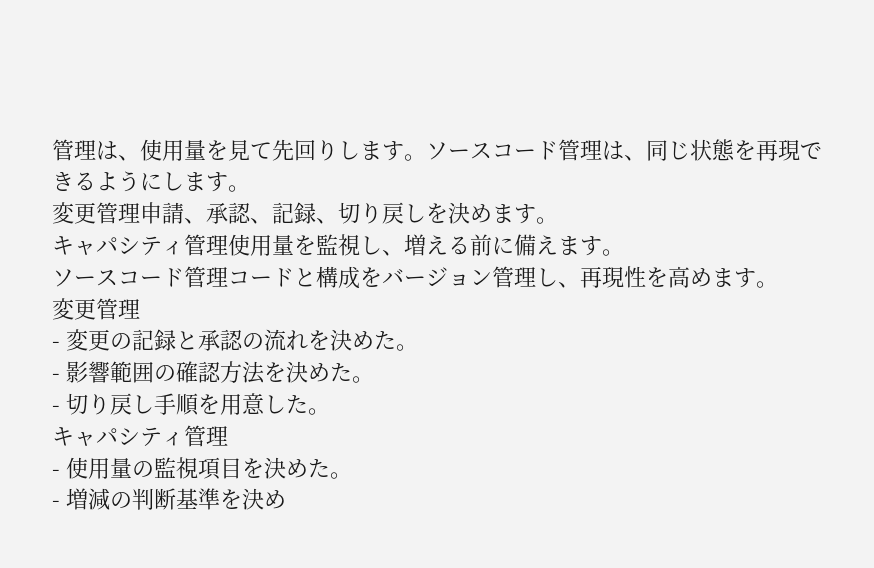管理は、使用量を見て先回りします。ソースコード管理は、同じ状態を再現できるようにします。
変更管理申請、承認、記録、切り戻しを決めます。
キャパシティ管理使用量を監視し、増える前に備えます。
ソースコード管理コードと構成をバージョン管理し、再現性を高めます。
変更管理
- 変更の記録と承認の流れを決めた。
- 影響範囲の確認方法を決めた。
- 切り戻し手順を用意した。
キャパシティ管理
- 使用量の監視項目を決めた。
- 増減の判断基準を決め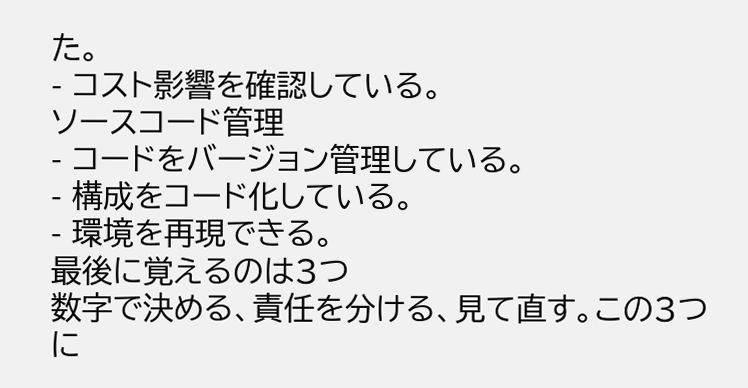た。
- コスト影響を確認している。
ソースコード管理
- コードをバージョン管理している。
- 構成をコード化している。
- 環境を再現できる。
最後に覚えるのは3つ
数字で決める、責任を分ける、見て直す。この3つに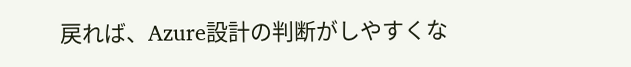戻れば、Azure設計の判断がしやすくな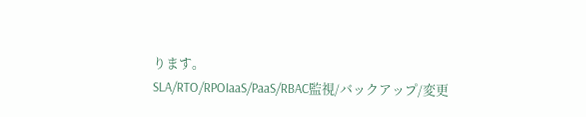ります。
SLA/RTO/RPOIaaS/PaaS/RBAC監視/バックアップ/変更